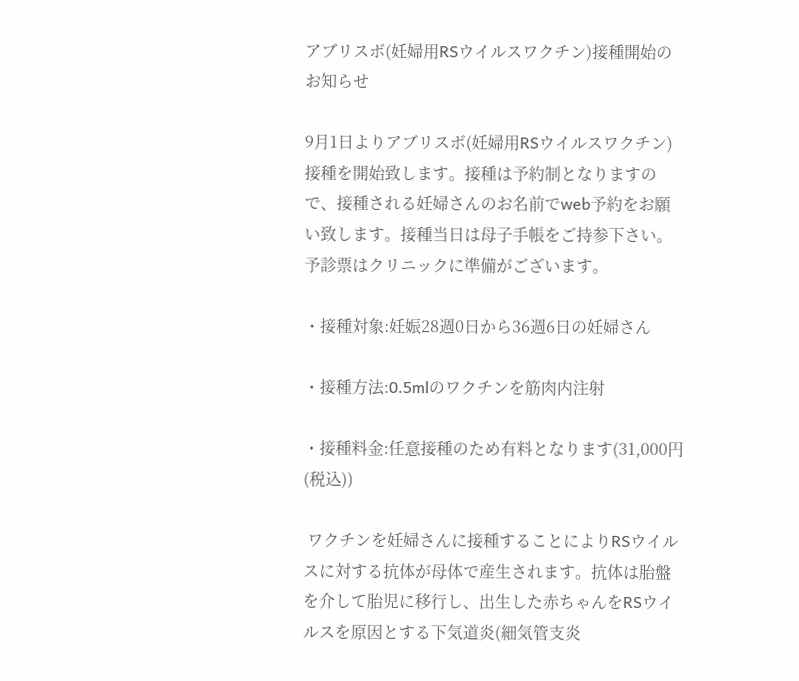アブリスボ(妊婦用RSウイルスワクチン)接種開始のお知らせ

9月1日よりアブリスボ(妊婦用RSウイルスワクチン)接種を開始致します。接種は予約制となりますので、接種される妊婦さんのお名前でweb予約をお願い致します。接種当日は母子手帳をご持参下さい。予診票はクリニックに準備がございます。

・接種対象:妊娠28週0日から36週6日の妊婦さん

・接種方法:0.5mlのワクチンを筋肉内注射

・接種料金:任意接種のため有料となります(31,000円(税込))

 ワクチンを妊婦さんに接種することによりRSウイルスに対する抗体が母体で産生されます。抗体は胎盤を介して胎児に移行し、出生した赤ちゃんをRSウイルスを原因とする下気道炎(細気管支炎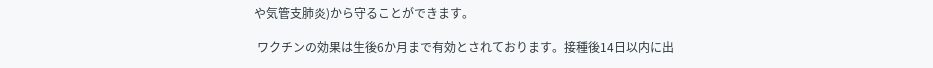や気管支肺炎)から守ることができます。

 ワクチンの効果は生後6か月まで有効とされております。接種後14日以内に出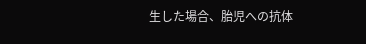生した場合、胎児への抗体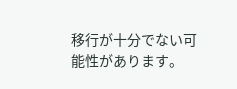移行が十分でない可能性があります。